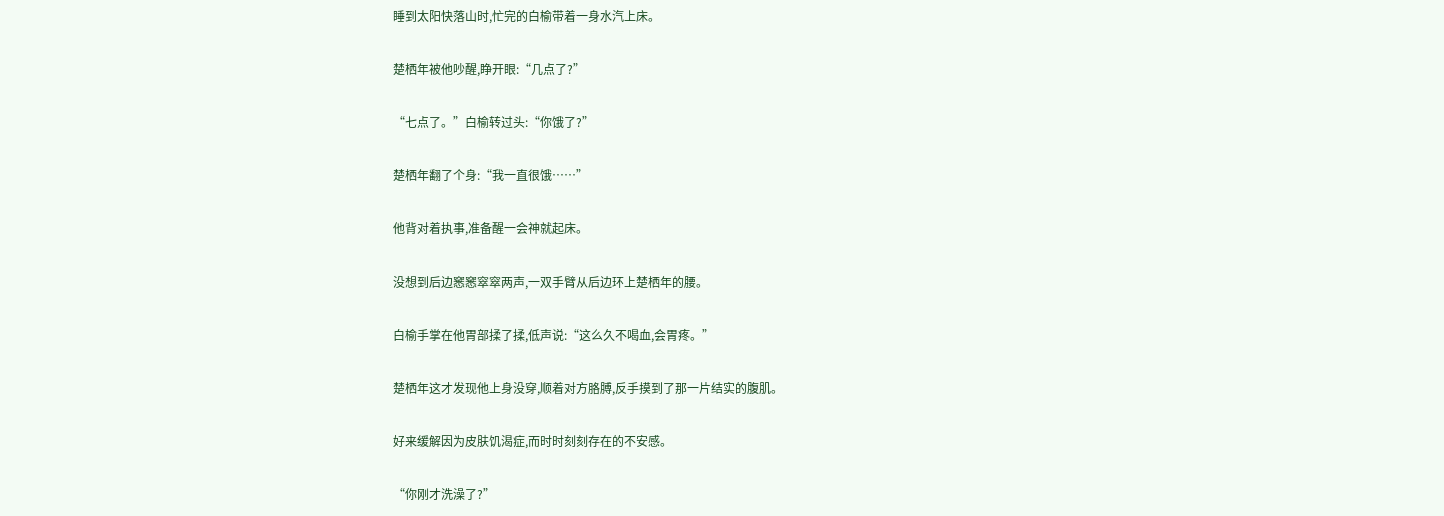睡到太阳快落山时,忙完的白榆带着一身水汽上床。

楚栖年被他吵醒,睁开眼:“几点了?”

“七点了。”白榆转过头:“你饿了?”

楚栖年翻了个身:“我一直很饿……”

他背对着执事,准备醒一会神就起床。

没想到后边窸窸窣窣两声,一双手臂从后边环上楚栖年的腰。

白榆手掌在他胃部揉了揉,低声说:“这么久不喝血,会胃疼。”

楚栖年这才发现他上身没穿,顺着对方胳膊,反手摸到了那一片结实的腹肌。

好来缓解因为皮肤饥渴症,而时时刻刻存在的不安感。

“你刚才洗澡了?”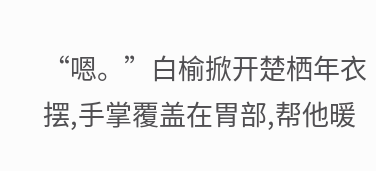“嗯。”白榆掀开楚栖年衣摆,手掌覆盖在胃部,帮他暖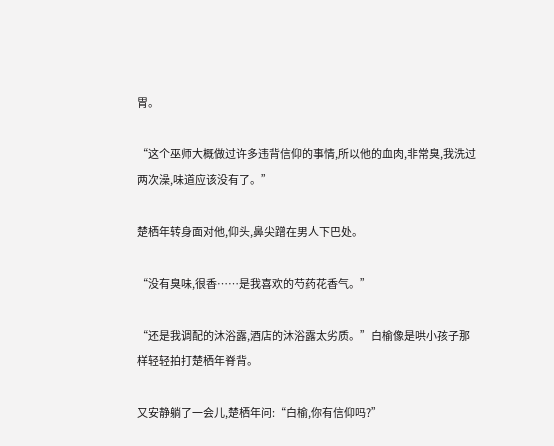胃。

“这个巫师大概做过许多违背信仰的事情,所以他的血肉,非常臭,我洗过两次澡,味道应该没有了。”

楚栖年转身面对他,仰头,鼻尖蹭在男人下巴处。

“没有臭味,很香……是我喜欢的芍药花香气。”

“还是我调配的沐浴露,酒店的沐浴露太劣质。”白榆像是哄小孩子那样轻轻拍打楚栖年脊背。

又安静躺了一会儿,楚栖年问:“白榆,你有信仰吗?”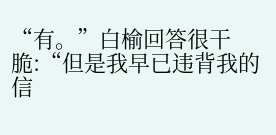“有。”白榆回答很干脆:“但是我早已违背我的信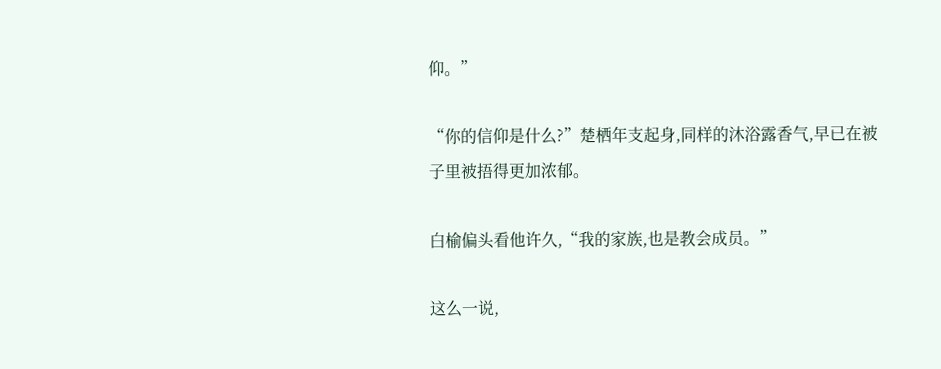仰。”

“你的信仰是什么?”楚栖年支起身,同样的沐浴露香气,早已在被子里被捂得更加浓郁。

白榆偏头看他许久,“我的家族,也是教会成员。”

这么一说,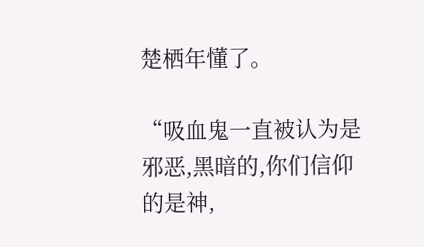楚栖年懂了。

“吸血鬼一直被认为是邪恶,黑暗的,你们信仰的是神,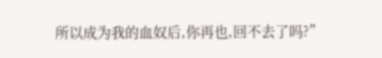所以成为我的血奴后,你再也,回不去了吗?”